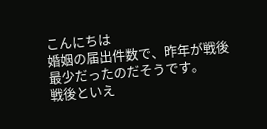こんにちは
婚姻の届出件数で、昨年が戦後最少だったのだそうです。
戦後といえ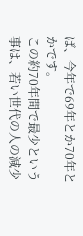ば、今年で69年とか70年とかです。
この約70年間で最少という事は、若い世代の人の減少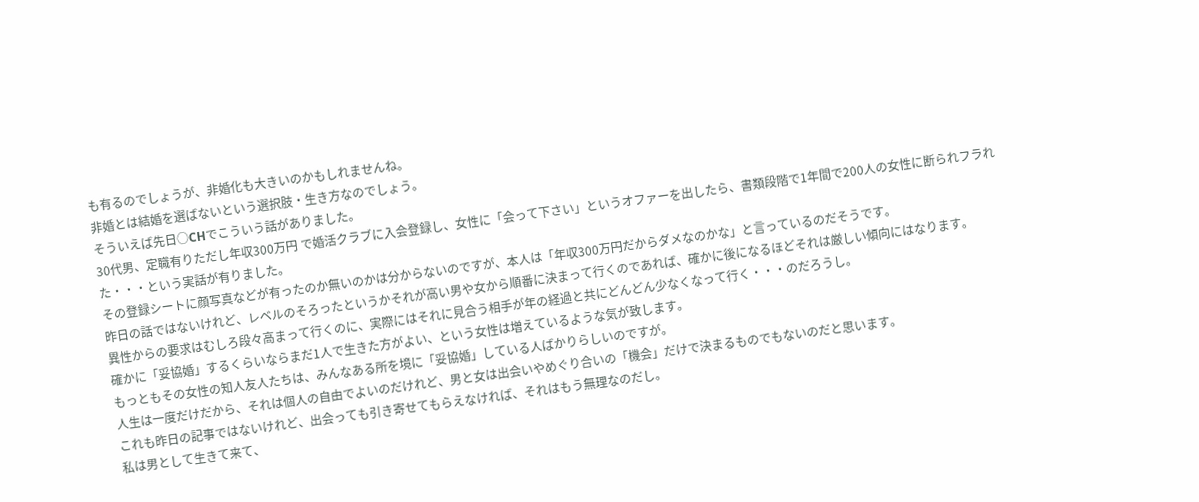も有るのでしょうが、非婚化も大きいのかもしれませんね。
非婚とは結婚を選ばないという選択肢・生き方なのでしょう。
そういえば先日○CHでこういう話がありました。
30代男、定職有りただし年収300万円 で婚活クラブに入会登録し、女性に「会って下さい」というオファーを出したら、書類段階で1年間で200人の女性に断られフラれた・・・という実話が有りました。
その登録シートに顔写真などが有ったのか無いのかは分からないのですが、本人は「年収300万円だからダメなのかな」と言っているのだそうです。
昨日の話ではないけれど、レベルのそろったというかそれが高い男や女から順番に決まって行くのであれば、確かに後になるほどそれは厳しい傾向にはなります。
異性からの要求はむしろ段々高まって行くのに、実際にはそれに見合う相手が年の経過と共にどんどん少なくなって行く・・・のだろうし。
確かに「妥協婚」するくらいならまだ1人で生きた方がよい、という女性は増えているような気が致します。
もっともその女性の知人友人たちは、みんなある所を境に「妥協婚」している人ばかりらしいのですが。
人生は一度だけだから、それは個人の自由でよいのだけれど、男と女は出会いやめぐり合いの「機会」だけで決まるものでもないのだと思います。
これも昨日の記事ではないけれど、出会っても引き寄せてもらえなければ、それはもう無理なのだし。
私は男として生きて来て、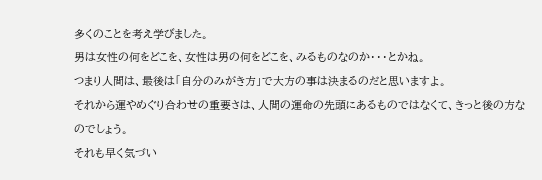多くのことを考え学びました。
男は女性の何をどこを、女性は男の何をどこを、みるものなのか・・・とかね。
つまり人間は、最後は「自分のみがき方」で大方の事は決まるのだと思いますよ。
それから運やめぐり合わせの重要さは、人間の運命の先頭にあるものではなくて、きっと後の方なのでしょう。
それも早く気づい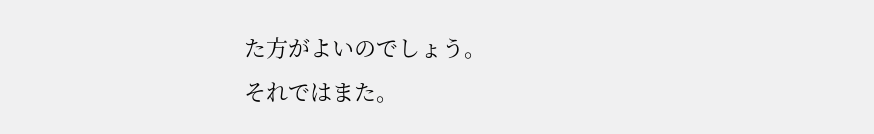た方がよいのでしょう。
それではまた。